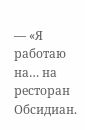— «Я работаю на… на ресторан Обсидиан.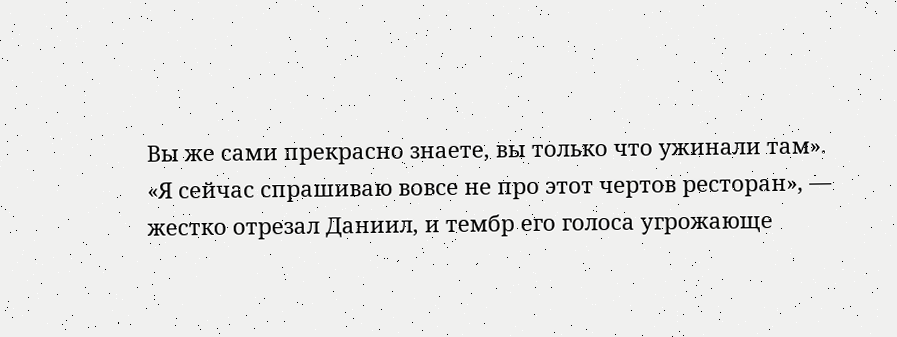Вы же сами прекрасно знаете, вы только что ужинали там».
«Я сейчас спрашиваю вовсе не про этот чертов ресторан», — жестко отрезал Даниил, и тембр его голоса угрожающе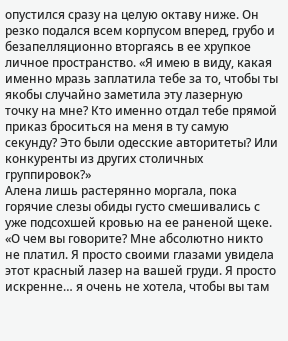опустился сразу на целую октаву ниже. Он резко подался всем корпусом вперед, грубо и безапелляционно вторгаясь в ее хрупкое личное пространство. «Я имею в виду, какая именно мразь заплатила тебе за то, чтобы ты якобы случайно заметила эту лазерную точку на мне? Кто именно отдал тебе прямой приказ броситься на меня в ту самую секунду? Это были одесские авторитеты? Или конкуренты из других столичных группировок?»
Алена лишь растерянно моргала, пока горячие слезы обиды густо смешивались с уже подсохшей кровью на ее раненой щеке. «О чем вы говорите? Мне абсолютно никто не платил. Я просто своими глазами увидела этот красный лазер на вашей груди. Я просто искренне… я очень не хотела, чтобы вы там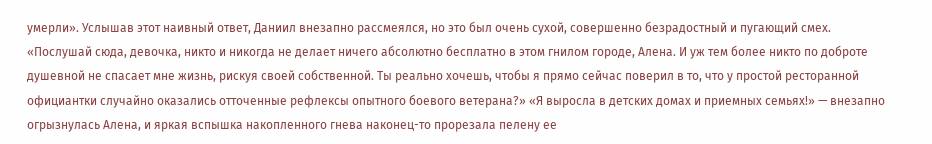умерли». Услышав этот наивный ответ, Даниил внезапно рассмеялся, но это был очень сухой, совершенно безрадостный и пугающий смех.
«Послушай сюда, девочка, никто и никогда не делает ничего абсолютно бесплатно в этом гнилом городе, Алена. И уж тем более никто по доброте душевной не спасает мне жизнь, рискуя своей собственной. Ты реально хочешь, чтобы я прямо сейчас поверил в то, что у простой ресторанной официантки случайно оказались отточенные рефлексы опытного боевого ветерана?» «Я выросла в детских домах и приемных семьях!» — внезапно огрызнулась Алена, и яркая вспышка накопленного гнева наконец-то прорезала пелену ее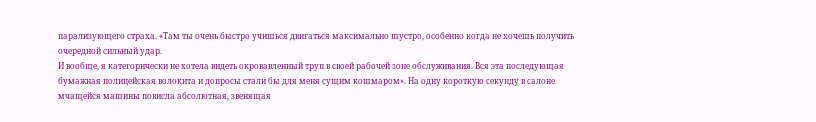парализующего страха. «Там ты очень быстро учишься двигаться максимально шустро, особенно когда не хочешь получить очередной сильный удар.
И вообще, я категорически не хотела видеть окровавленный труп в своей рабочей зоне обслуживания. Вся эта последующая бумажная полицейская волокита и допросы стали бы для меня сущим кошмаром». На одну короткую секунду в салоне мчащейся машины повисла абсолютная, звенящая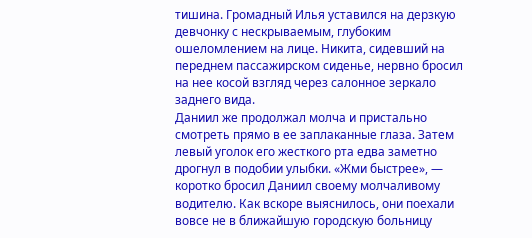тишина. Громадный Илья уставился на дерзкую девчонку с нескрываемым, глубоким ошеломлением на лице. Никита, сидевший на переднем пассажирском сиденье, нервно бросил на нее косой взгляд через салонное зеркало заднего вида.
Даниил же продолжал молча и пристально смотреть прямо в ее заплаканные глаза. Затем левый уголок его жесткого рта едва заметно дрогнул в подобии улыбки. «Жми быстрее», — коротко бросил Даниил своему молчаливому водителю. Как вскоре выяснилось, они поехали вовсе не в ближайшую городскую больницу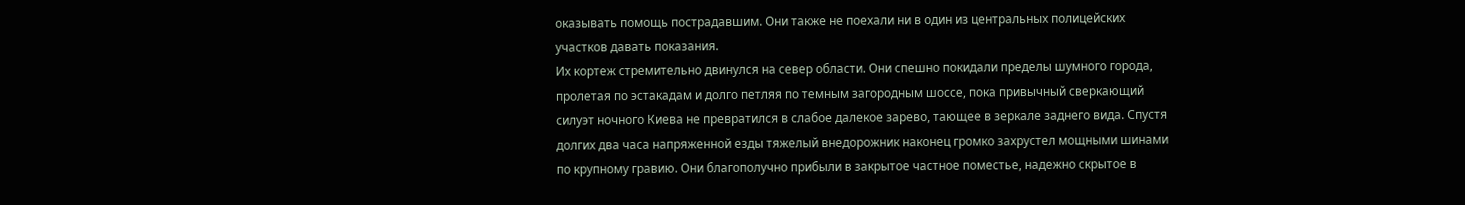оказывать помощь пострадавшим. Они также не поехали ни в один из центральных полицейских участков давать показания.
Их кортеж стремительно двинулся на север области. Они спешно покидали пределы шумного города, пролетая по эстакадам и долго петляя по темным загородным шоссе, пока привычный сверкающий силуэт ночного Киева не превратился в слабое далекое зарево, тающее в зеркале заднего вида. Спустя долгих два часа напряженной езды тяжелый внедорожник наконец громко захрустел мощными шинами по крупному гравию. Они благополучно прибыли в закрытое частное поместье, надежно скрытое в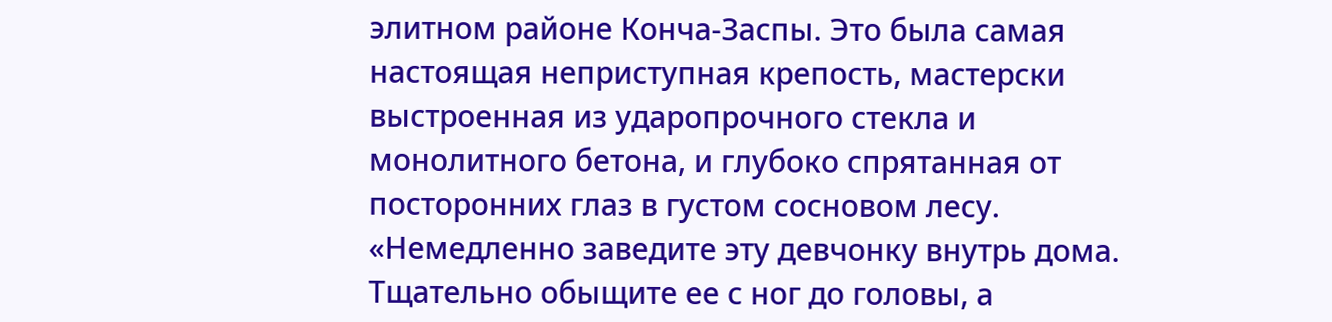элитном районе Конча-Заспы. Это была самая настоящая неприступная крепость, мастерски выстроенная из ударопрочного стекла и монолитного бетона, и глубоко спрятанная от посторонних глаз в густом сосновом лесу.
«Немедленно заведите эту девчонку внутрь дома. Тщательно обыщите ее с ног до головы, а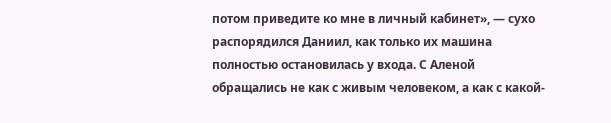потом приведите ко мне в личный кабинет», — сухо распорядился Даниил, как только их машина полностью остановилась у входа. С Аленой обращались не как с живым человеком, а как с какой-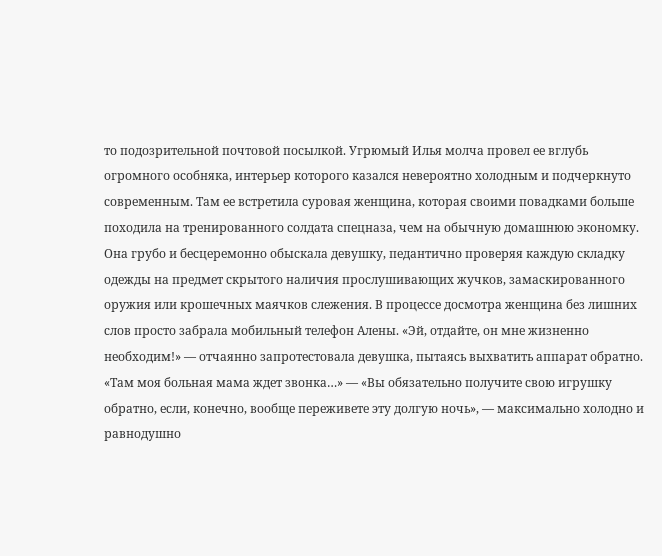то подозрительной почтовой посылкой. Угрюмый Илья молча провел ее вглубь огромного особняка, интерьер которого казался невероятно холодным и подчеркнуто современным. Там ее встретила суровая женщина, которая своими повадками больше походила на тренированного солдата спецназа, чем на обычную домашнюю экономку.
Она грубо и бесцеремонно обыскала девушку, педантично проверяя каждую складку одежды на предмет скрытого наличия прослушивающих жучков, замаскированного оружия или крошечных маячков слежения. В процессе досмотра женщина без лишних слов просто забрала мобильный телефон Алены. «Эй, отдайте, он мне жизненно необходим!» — отчаянно запротестовала девушка, пытаясь выхватить аппарат обратно. «Там моя больная мама ждет звонка…» — «Вы обязательно получите свою игрушку обратно, если, конечно, вообще переживете эту долгую ночь», — максимально холодно и равнодушно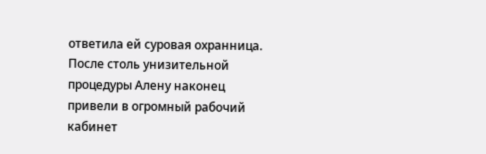ответила ей суровая охранница.
После столь унизительной процедуры Алену наконец привели в огромный рабочий кабинет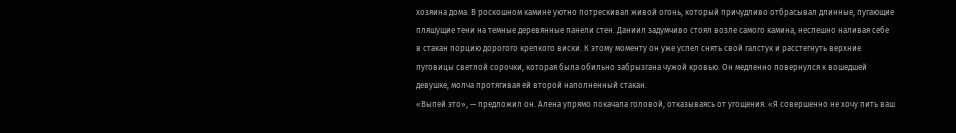хозяина дома. В роскошном камине уютно потрескивал живой огонь, который причудливо отбрасывал длинные, пугающие пляшущие тени на темные деревянные панели стен. Даниил задумчиво стоял возле самого камина, неспешно наливая себе в стакан порцию дорогого крепкого виски. К этому моменту он уже успел снять свой галстук и расстегнуть верхние пуговицы светлой сорочки, которая была обильно забрызгана чужой кровью. Он медленно повернулся к вошедшей девушке, молча протягивая ей второй наполненный стакан.
«Выпей это», — предложил он. Алена упрямо покачала головой, отказываясь от угощения. «Я совершенно не хочу пить ваш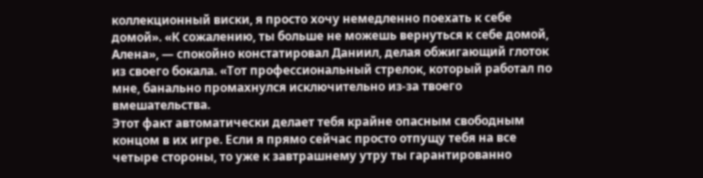коллекционный виски, я просто хочу немедленно поехать к себе домой». «К сожалению, ты больше не можешь вернуться к себе домой, Алена», — спокойно констатировал Даниил, делая обжигающий глоток из своего бокала. «Тот профессиональный стрелок, который работал по мне, банально промахнулся исключительно из-за твоего вмешательства.
Этот факт автоматически делает тебя крайне опасным свободным концом в их игре. Если я прямо сейчас просто отпущу тебя на все четыре стороны, то уже к завтрашнему утру ты гарантированно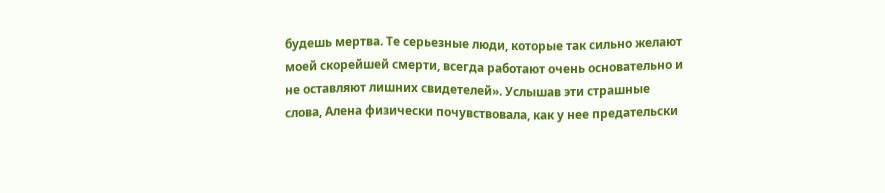будешь мертва. Те серьезные люди, которые так сильно желают моей скорейшей смерти, всегда работают очень основательно и не оставляют лишних свидетелей». Услышав эти страшные слова, Алена физически почувствовала, как у нее предательски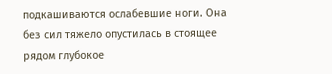подкашиваются ослабевшие ноги. Она без сил тяжело опустилась в стоящее рядом глубокое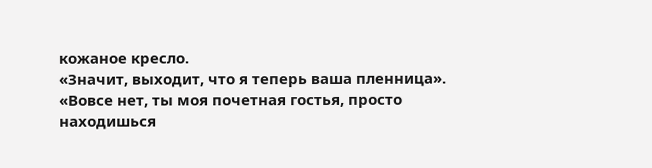кожаное кресло.
«Значит, выходит, что я теперь ваша пленница». «Вовсе нет, ты моя почетная гостья, просто находишься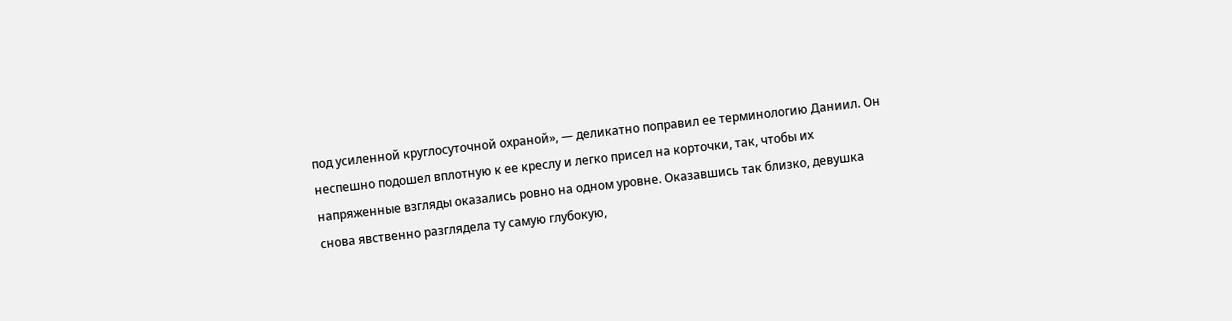под усиленной круглосуточной охраной», — деликатно поправил ее терминологию Даниил. Он неспешно подошел вплотную к ее креслу и легко присел на корточки, так, чтобы их напряженные взгляды оказались ровно на одном уровне. Оказавшись так близко, девушка снова явственно разглядела ту самую глубокую,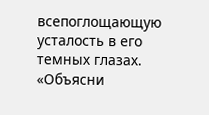всепоглощающую усталость в его темных глазах. «Объясни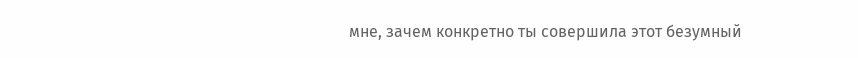мне, зачем конкретно ты совершила этот безумный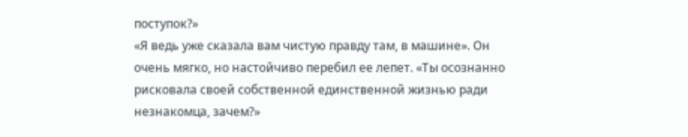поступок?»
«Я ведь уже сказала вам чистую правду там, в машине». Он очень мягко, но настойчиво перебил ее лепет. «Ты осознанно рисковала своей собственной единственной жизнью ради незнакомца, зачем?»